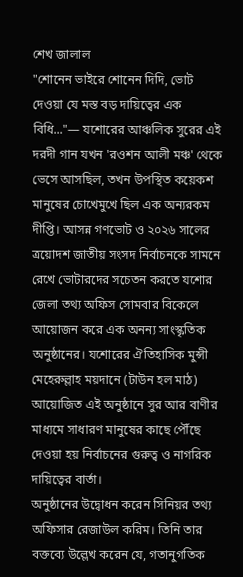শেখ জালাল
"শোনেন ভাইরে শোনেন দিদি, ভোট দেওয়া যে মস্ত বড় দায়িত্বের এক বিধি..."— যশোরের আঞ্চলিক সুরের এই দরদী গান যখন 'রওশন আলী মঞ্চ' থেকে ভেসে আসছিল, তখন উপস্থিত কয়েকশ মানুষের চোখেমুখে ছিল এক অন্যরকম দীপ্তি। আসন্ন গণভোট ও ২০২৬ সালের ত্রয়োদশ জাতীয় সংসদ নির্বাচনকে সামনে রেখে ভোটারদের সচেতন করতে যশোর জেলা তথ্য অফিস সোমবার বিকেলে আয়োজন করে এক অনন্য সাংস্কৃতিক অনুষ্ঠানের। যশোরের ঐতিহাসিক মুন্সী মেহেরুল্লাহ ময়দানে (টাউন হল মাঠ) আয়োজিত এই অনুষ্ঠানে সুর আর বাণীর মাধ্যমে সাধারণ মানুষের কাছে পৌঁছে দেওয়া হয় নির্বাচনের গুরুত্ব ও নাগরিক দায়িত্বের বার্তা।
অনুষ্ঠানের উদ্বোধন করেন সিনিয়র তথ্য অফিসার রেজাউল করিম। তিনি তার বক্তব্যে উল্লেখ করেন যে, গতানুগতিক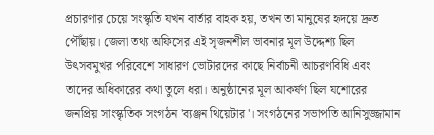প্রচারণার চেয়ে সংস্কৃতি যখন বার্তার বাহক হয়, তখন তা মানুষের হৃদয়ে দ্রুত পৌঁছায়। জেলা তথ্য অফিসের এই সৃজনশীল ভাবনার মূল উদ্দেশ্য ছিল উৎসবমুখর পরিবেশে সাধারণ ভোটারদের কাছে নির্বাচনী আচরণবিধি এবং তাদের অধিকারের কথা তুলে ধরা। অনুষ্ঠানের মূল আকর্ষণ ছিল যশোরের জনপ্রিয় সাংস্কৃতিক সংগঠন 'ব্যঞ্জন থিয়েটার'। সংগঠনের সভাপতি আনিসুজ্জামান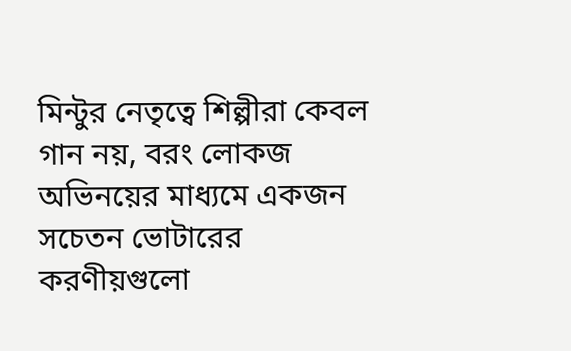মিন্টুর নেতৃত্বে শিল্পীরা কেবল গান নয়, বরং লোকজ অভিনয়ের মাধ্যমে একজন সচেতন ভোটারের করণীয়গুলো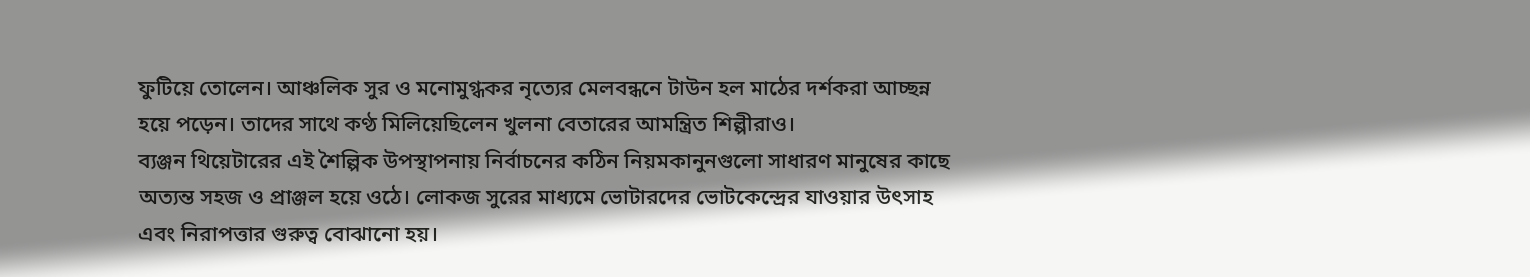ফুটিয়ে তোলেন। আঞ্চলিক সুর ও মনোমুগ্ধকর নৃত্যের মেলবন্ধনে টাউন হল মাঠের দর্শকরা আচ্ছন্ন হয়ে পড়েন। তাদের সাথে কণ্ঠ মিলিয়েছিলেন খুলনা বেতারের আমন্ত্রিত শিল্পীরাও।
ব্যঞ্জন থিয়েটারের এই শৈল্পিক উপস্থাপনায় নির্বাচনের কঠিন নিয়মকানুনগুলো সাধারণ মানুষের কাছে অত্যন্ত সহজ ও প্রাঞ্জল হয়ে ওঠে। লোকজ সুরের মাধ্যমে ভোটারদের ভোটকেন্দ্রের যাওয়ার উৎসাহ এবং নিরাপত্তার গুরুত্ব বোঝানো হয়।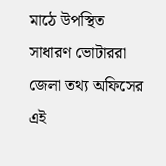মাঠে উপস্থিত সাধারণ ভোটাররা জেলা তথ্য অফিসের এই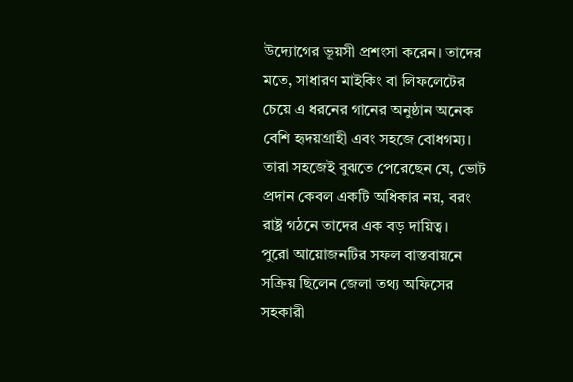উদ্যোগের ভূয়সী প্রশংসা করেন। তাদের মতে, সাধারণ মাইকিং বা লিফলেটের চেয়ে এ ধরনের গানের অনুষ্ঠান অনেক বেশি হৃদয়গ্রাহী এবং সহজে বোধগম্য। তারা সহজেই বুঝতে পেরেছেন যে, ভোট প্রদান কেবল একটি অধিকার নয়, বরং রাষ্ট্র গঠনে তাদের এক বড় দায়িত্ব।
পুরো আয়োজনটির সফল বাস্তবায়নে সক্রিয় ছিলেন জেলা তথ্য অফিসের সহকারী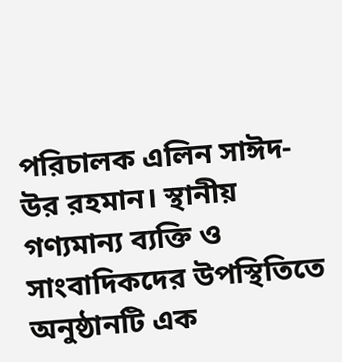পরিচালক এলিন সাঈদ-উর রহমান। স্থানীয় গণ্যমান্য ব্যক্তি ও সাংবাদিকদের উপস্থিতিতে অনুষ্ঠানটি এক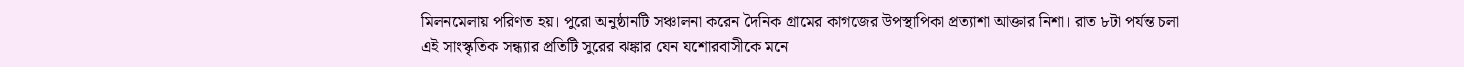মিলনমেলায় পরিণত হয়। পুরো অনুষ্ঠানটি সঞ্চালনা করেন দৈনিক গ্রামের কাগজের উপস্থাপিকা প্রত্যাশা আক্তার নিশা। রাত ৮টা পর্যন্ত চলা এই সাংস্কৃতিক সন্ধ্যার প্রতিটি সুরের ঝঙ্কার যেন যশোরবাসীকে মনে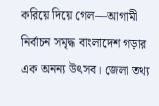করিয়ে দিয়ে গেল—আগামী নির্বাচন সমৃদ্ধ বাংলাদেশ গড়ার এক অনন্য উৎসব। জেলা তথ্য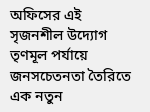অফিসের এই সৃজনশীল উদ্যোগ তৃণমূল পর্যায়ে জনসচেতনতা তৈরিতে এক নতুন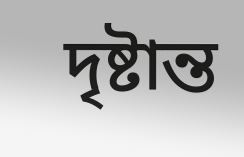দৃষ্টান্ত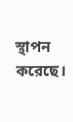স্থাপন করেছে।